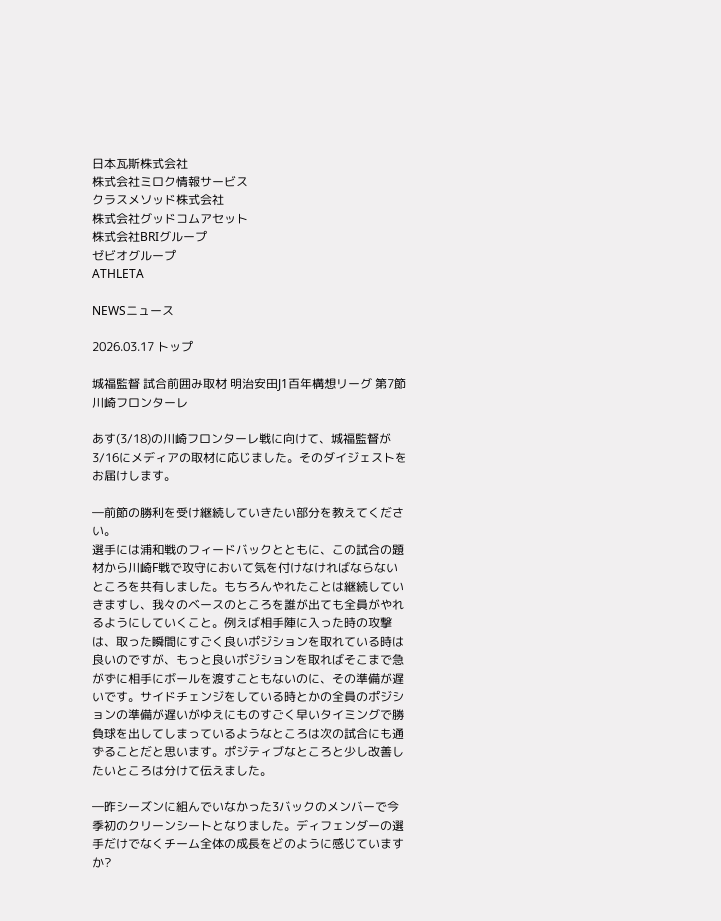日本瓦斯株式会社
株式会社ミロク情報サービス
クラスメソッド株式会社
株式会社グッドコムアセット
株式会社BRIグループ
ゼビオグループ
ATHLETA

NEWSニュース

2026.03.17 トップ

城福監督 試合前囲み取材 明治安田J1百年構想リーグ 第7節 川崎フロンターレ

あす(3/18)の川崎フロンターレ戦に向けて、城福監督が3/16にメディアの取材に応じました。そのダイジェストをお届けします。

―前節の勝利を受け継続していきたい部分を教えてください。
選手には浦和戦のフィードバックとともに、この試合の題材から川崎F戦で攻守において気を付けなければならないところを共有しました。もちろんやれたことは継続していきますし、我々のベースのところを誰が出ても全員がやれるようにしていくこと。例えば相手陣に入った時の攻撃は、取った瞬間にすごく良いポジションを取れている時は良いのですが、もっと良いポジションを取ればそこまで急がずに相手にボールを渡すこともないのに、その準備が遅いです。サイドチェンジをしている時とかの全員のポジションの準備が遅いがゆえにものすごく早いタイミングで勝負球を出してしまっているようなところは次の試合にも通ずることだと思います。ポジティブなところと少し改善したいところは分けて伝えました。

―昨シーズンに組んでいなかった3バックのメンバーで今季初のクリーンシートとなりました。ディフェンダーの選手だけでなくチーム全体の成長をどのように感じていますか?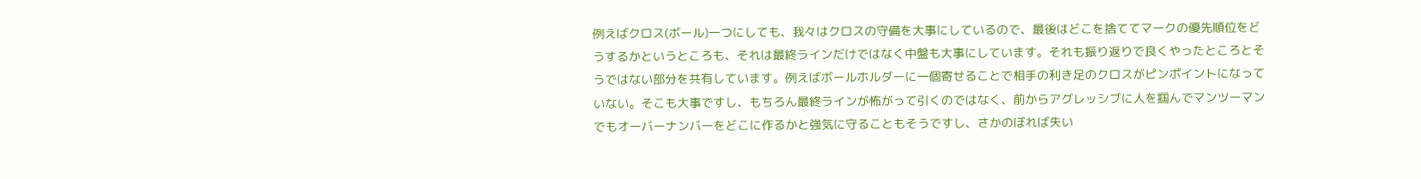例えばクロス(ボール)一つにしても、我々はクロスの守備を大事にしているので、最後はどこを捨ててマークの優先順位をどうするかというところも、それは最終ラインだけではなく中盤も大事にしています。それも振り返りで良くやったところとそうではない部分を共有しています。例えばボールホルダーに一個寄せることで相手の利き足のクロスがピンポイントになっていない。そこも大事ですし、もちろん最終ラインが怖がって引くのではなく、前からアグレッシブに人を掴んでマンツーマンでもオーバーナンバーをどこに作るかと強気に守ることもそうですし、さかのぼれば失い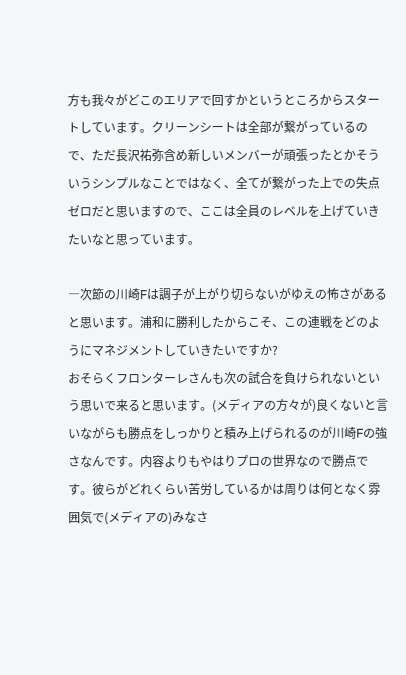方も我々がどこのエリアで回すかというところからスタートしています。クリーンシートは全部が繋がっているので、ただ長沢祐弥含め新しいメンバーが頑張ったとかそういうシンプルなことではなく、全てが繋がった上での失点ゼロだと思いますので、ここは全員のレベルを上げていきたいなと思っています。

―次節の川崎Fは調子が上がり切らないがゆえの怖さがあると思います。浦和に勝利したからこそ、この連戦をどのようにマネジメントしていきたいですか?
おそらくフロンターレさんも次の試合を負けられないという思いで来ると思います。(メディアの方々が)良くないと言いながらも勝点をしっかりと積み上げられるのが川崎Fの強さなんです。内容よりもやはりプロの世界なので勝点です。彼らがどれくらい苦労しているかは周りは何となく雰囲気で(メディアの)みなさ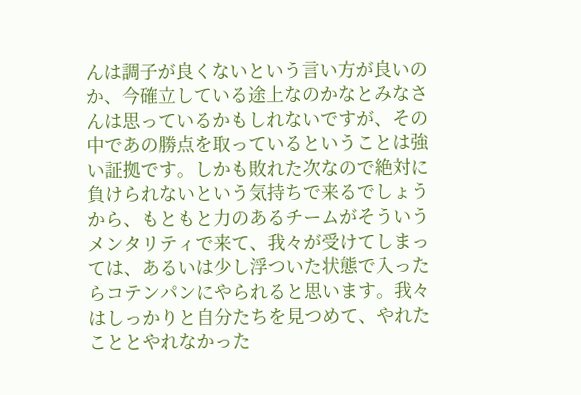んは調子が良くないという言い方が良いのか、今確立している途上なのかなとみなさんは思っているかもしれないですが、その中であの勝点を取っているということは強い証拠です。しかも敗れた次なので絶対に負けられないという気持ちで来るでしょうから、もともと力のあるチームがそういうメンタリティで来て、我々が受けてしまっては、あるいは少し浮ついた状態で入ったらコテンパンにやられると思います。我々はしっかりと自分たちを見つめて、やれたこととやれなかった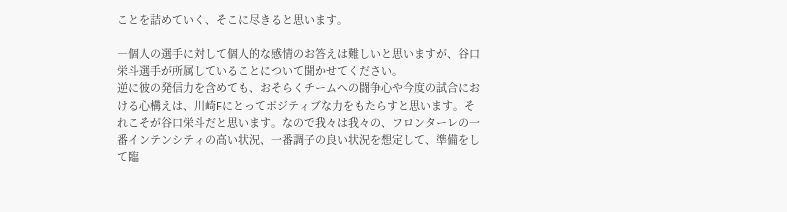ことを詰めていく、そこに尽きると思います。

―個人の選手に対して個人的な感情のお答えは難しいと思いますが、谷口栄斗選手が所属していることについて聞かせてください。
逆に彼の発信力を含めても、おそらくチームへの闘争心や今度の試合における心構えは、川崎Fにとってポジティブな力をもたらすと思います。それこそが谷口栄斗だと思います。なので我々は我々の、フロンターレの一番インテンシティの高い状況、一番調子の良い状況を想定して、準備をして臨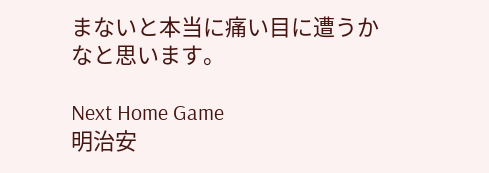まないと本当に痛い目に遭うかなと思います。

Next Home Game
明治安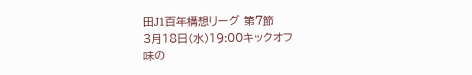田J1百年構想リーグ 第7節
3月18日(水)19:00キックオフ
味の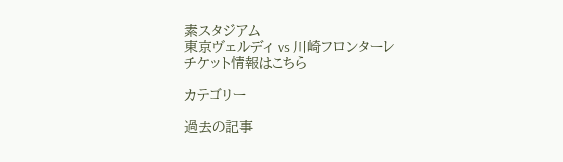素スタジアム
東京ヴェルディ vs 川崎フロンターレ
チケット情報はこちら

カテゴリー

過去の記事